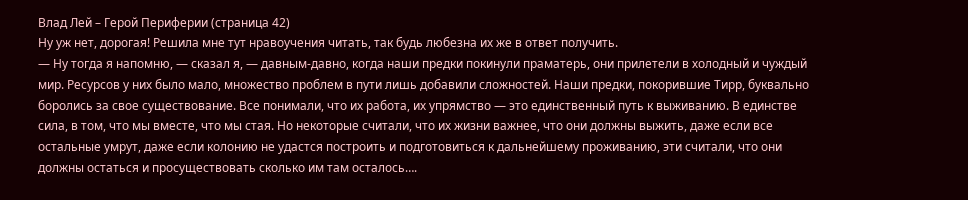Влад Лей – Герой Периферии (страница 42)
Ну уж нет, дорогая! Решила мне тут нравоучения читать, так будь любезна их же в ответ получить.
— Ну тогда я напомню, — сказал я, — давным-давно, когда наши предки покинули праматерь, они прилетели в холодный и чуждый мир. Ресурсов у них было мало, множество проблем в пути лишь добавили сложностей. Наши предки, покорившие Тирр, буквально боролись за свое существование. Все понимали, что их работа, их упрямство — это единственный путь к выживанию. В единстве сила, в том, что мы вместе, что мы стая. Но некоторые считали, что их жизни важнее, что они должны выжить, даже если все остальные умрут, даже если колонию не удастся построить и подготовиться к дальнейшему проживанию, эти считали, что они должны остаться и просуществовать сколько им там осталось….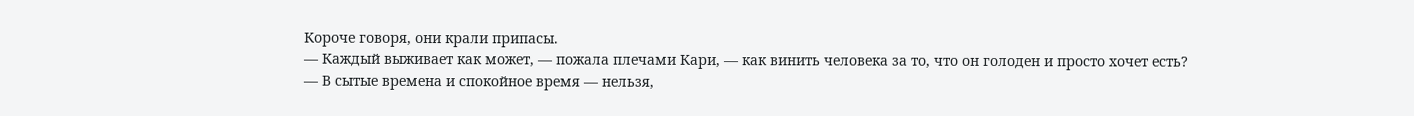Короче говоря, они крали припасы.
— Каждый выживает как может, — пожала плечами Кари, — как винить человека за то, что он голоден и просто хочет есть?
— В сытые времена и спокойное время — нельзя,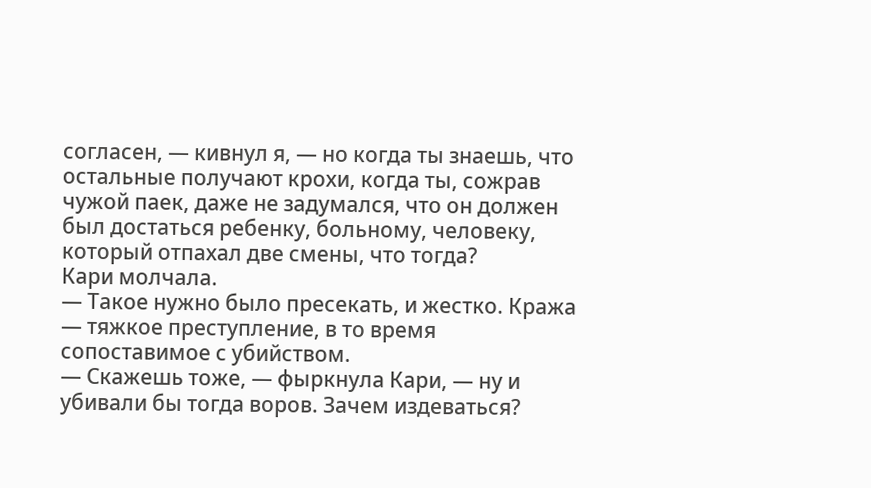согласен, — кивнул я, — но когда ты знаешь, что остальные получают крохи, когда ты, сожрав чужой паек, даже не задумался, что он должен был достаться ребенку, больному, человеку, который отпахал две смены, что тогда?
Кари молчала.
— Такое нужно было пресекать, и жестко. Кража — тяжкое преступление, в то время сопоставимое с убийством.
— Скажешь тоже, — фыркнула Кари, — ну и убивали бы тогда воров. Зачем издеваться?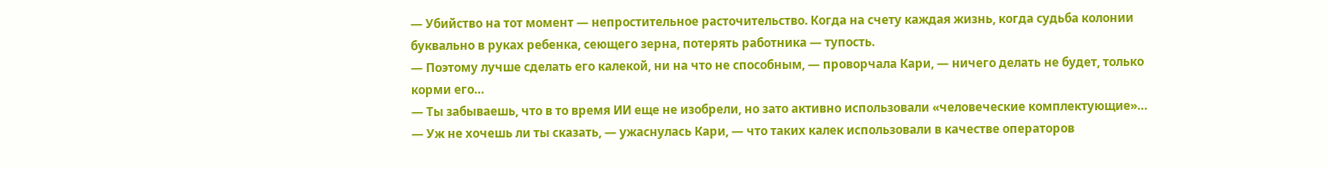— Убийство на тот момент — непростительное расточительство. Когда на счету каждая жизнь, когда судьба колонии буквально в руках ребенка, сеющего зерна, потерять работника — тупость.
— Поэтому лучше сделать его калекой, ни на что не способным, — проворчала Кари, — ничего делать не будет, только корми его…
— Ты забываешь, что в то время ИИ еще не изобрели, но зато активно использовали «человеческие комплектующие»…
— Уж не хочешь ли ты сказать, — ужаснулась Кари, — что таких калек использовали в качестве операторов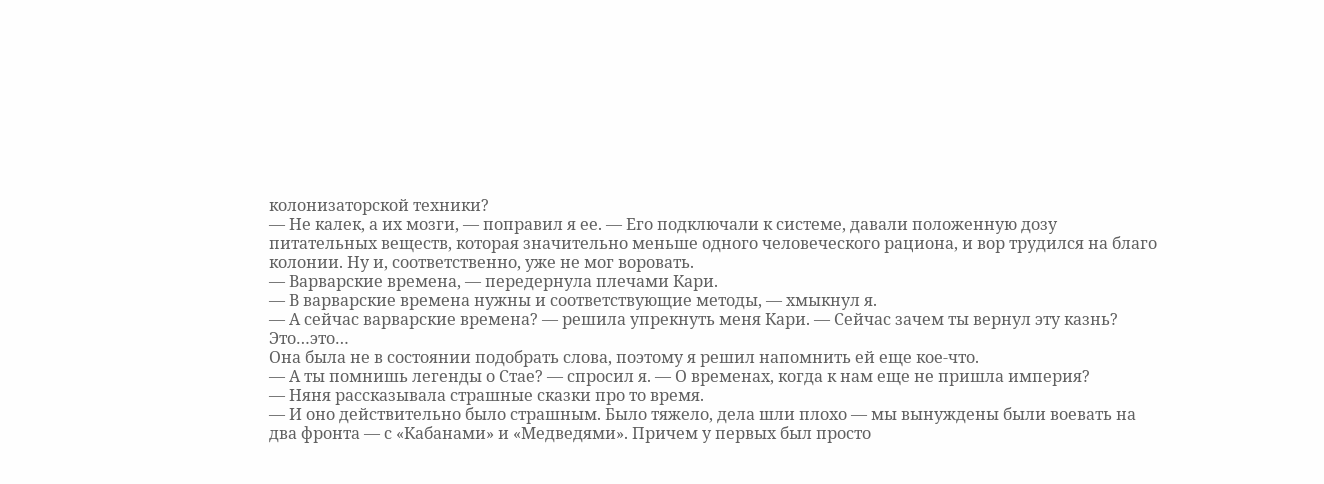колонизаторской техники?
— Не калек, а их мозги, — поправил я ее. — Его подключали к системе, давали положенную дозу питательных веществ, которая значительно меньше одного человеческого рациона, и вор трудился на благо колонии. Ну и, соответственно, уже не мог воровать.
— Варварские времена, — передернула плечами Кари.
— В варварские времена нужны и соответствующие методы, — хмыкнул я.
— А сейчас варварские времена? — решила упрекнуть меня Кари. — Сейчас зачем ты вернул эту казнь? Это…это…
Она была не в состоянии подобрать слова, поэтому я решил напомнить ей еще кое-что.
— А ты помнишь легенды о Стае? — спросил я. — О временах, когда к нам еще не пришла империя?
— Няня рассказывала страшные сказки про то время.
— И оно действительно было страшным. Было тяжело, дела шли плохо — мы вынуждены были воевать на два фронта — с «Кабанами» и «Медведями». Причем у первых был просто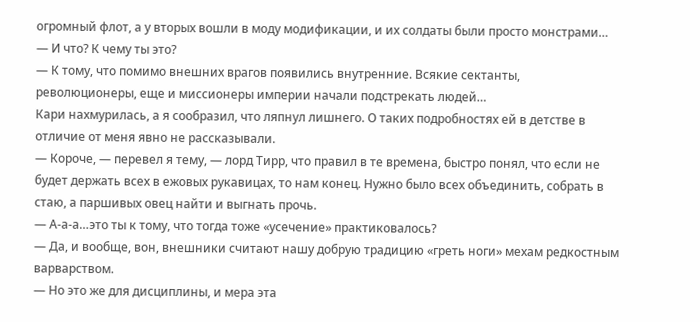огромный флот, а у вторых вошли в моду модификации, и их солдаты были просто монстрами…
— И что? К чему ты это?
— К тому, что помимо внешних врагов появились внутренние. Всякие сектанты, революционеры, еще и миссионеры империи начали подстрекать людей…
Кари нахмурилась, а я сообразил, что ляпнул лишнего. О таких подробностях ей в детстве в отличие от меня явно не рассказывали.
— Короче, — перевел я тему, — лорд Тирр, что правил в те времена, быстро понял, что если не будет держать всех в ежовых рукавицах, то нам конец. Нужно было всех объединить, собрать в стаю, а паршивых овец найти и выгнать прочь.
— А-а-а…это ты к тому, что тогда тоже «усечение» практиковалось?
— Да, и вообще, вон, внешники считают нашу добрую традицию «греть ноги» мехам редкостным варварством.
— Но это же для дисциплины, и мера эта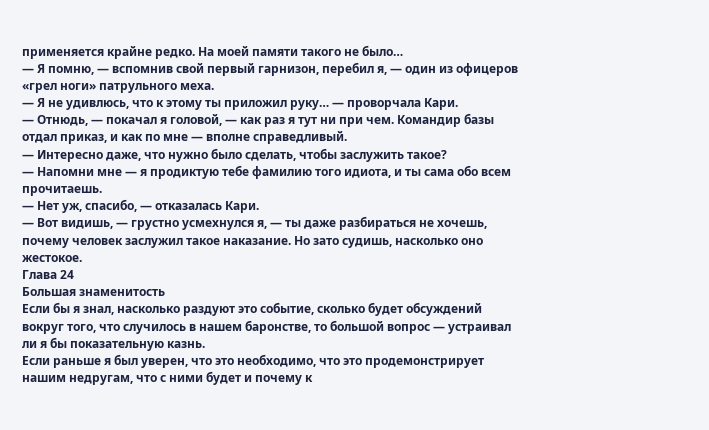применяется крайне редко. На моей памяти такого не было…
— Я помню, — вспомнив свой первый гарнизон, перебил я, — один из офицеров «грел ноги» патрульного меха.
— Я не удивлюсь, что к этому ты приложил руку… — проворчала Кари.
— Отнюдь, — покачал я головой, — как раз я тут ни при чем. Командир базы отдал приказ, и как по мне — вполне справедливый.
— Интересно даже, что нужно было сделать, чтобы заслужить такое?
— Напомни мне — я продиктую тебе фамилию того идиота, и ты сама обо всем прочитаешь.
— Нет уж, спасибо, — отказалась Кари.
— Вот видишь, — грустно усмехнулся я, — ты даже разбираться не хочешь, почему человек заслужил такое наказание. Но зато судишь, насколько оно жестокое.
Глава 24
Большая знаменитость
Если бы я знал, насколько раздуют это событие, сколько будет обсуждений вокруг того, что случилось в нашем баронстве, то большой вопрос — устраивал ли я бы показательную казнь.
Если раньше я был уверен, что это необходимо, что это продемонстрирует нашим недругам, что с ними будет и почему к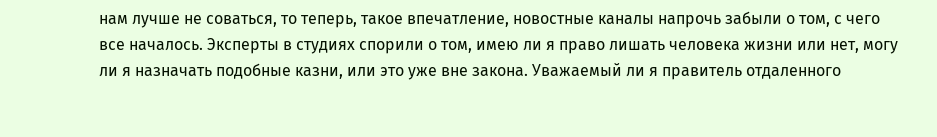нам лучше не соваться, то теперь, такое впечатление, новостные каналы напрочь забыли о том, с чего все началось. Эксперты в студиях спорили о том, имею ли я право лишать человека жизни или нет, могу ли я назначать подобные казни, или это уже вне закона. Уважаемый ли я правитель отдаленного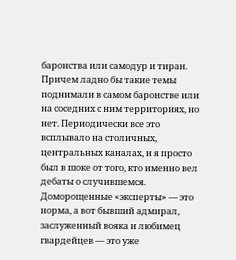баронства или самодур и тиран.
Причем ладно бы такие темы поднимали в самом баронстве или на соседних с ним территориях, но нет. Периодически все это всплывало на столичных, центральных каналах, и я просто был в шоке от того, кто именно вел дебаты о случившемся. Доморощенные «эксперты» — это норма, а вот бывший адмирал, заслуженный вояка и любимец гвардейцев — это уже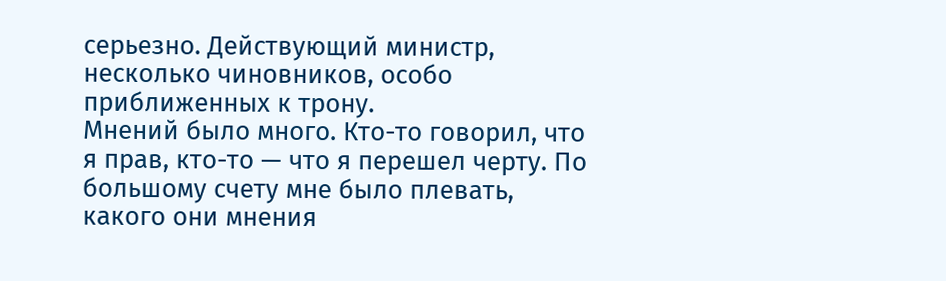серьезно. Действующий министр, несколько чиновников, особо приближенных к трону.
Мнений было много. Кто-то говорил, что я прав, кто-то — что я перешел черту. По большому счету мне было плевать, какого они мнения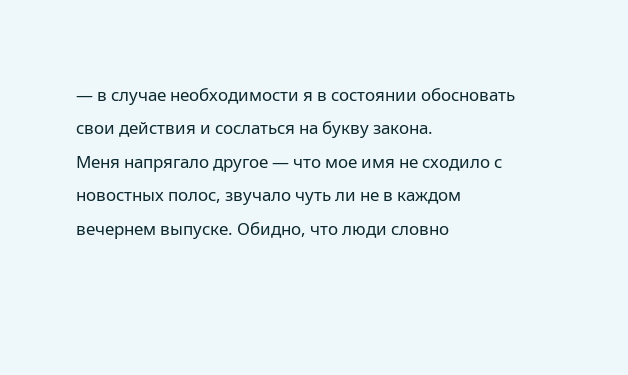— в случае необходимости я в состоянии обосновать свои действия и сослаться на букву закона.
Меня напрягало другое — что мое имя не сходило с новостных полос, звучало чуть ли не в каждом вечернем выпуске. Обидно, что люди словно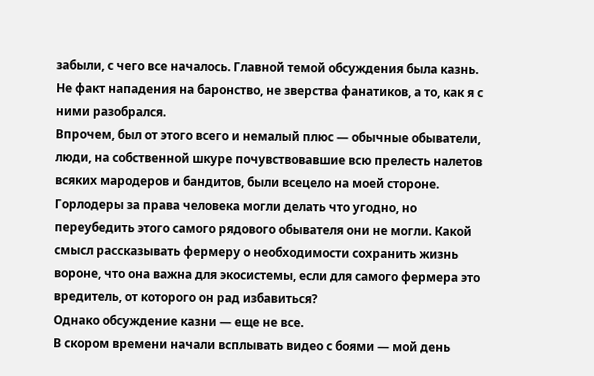забыли, с чего все началось. Главной темой обсуждения была казнь. Не факт нападения на баронство, не зверства фанатиков, а то, как я с ними разобрался.
Впрочем, был от этого всего и немалый плюс — обычные обыватели, люди, на собственной шкуре почувствовавшие всю прелесть налетов всяких мародеров и бандитов, были всецело на моей стороне. Горлодеры за права человека могли делать что угодно, но переубедить этого самого рядового обывателя они не могли. Какой смысл рассказывать фермеру о необходимости сохранить жизнь вороне, что она важна для экосистемы, если для самого фермера это вредитель, от которого он рад избавиться?
Однако обсуждение казни — еще не все.
В скором времени начали всплывать видео с боями — мой день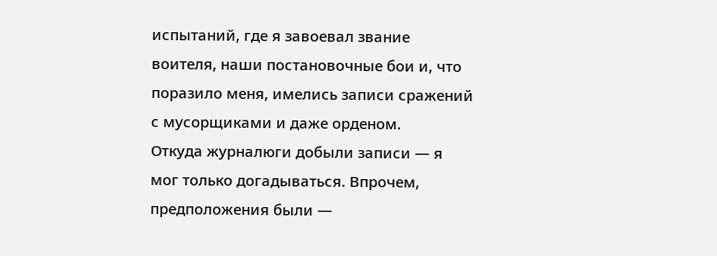испытаний, где я завоевал звание воителя, наши постановочные бои и, что поразило меня, имелись записи сражений с мусорщиками и даже орденом.
Откуда журналюги добыли записи — я мог только догадываться. Впрочем, предположения были —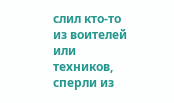слил кто-то из воителей или техников, сперли из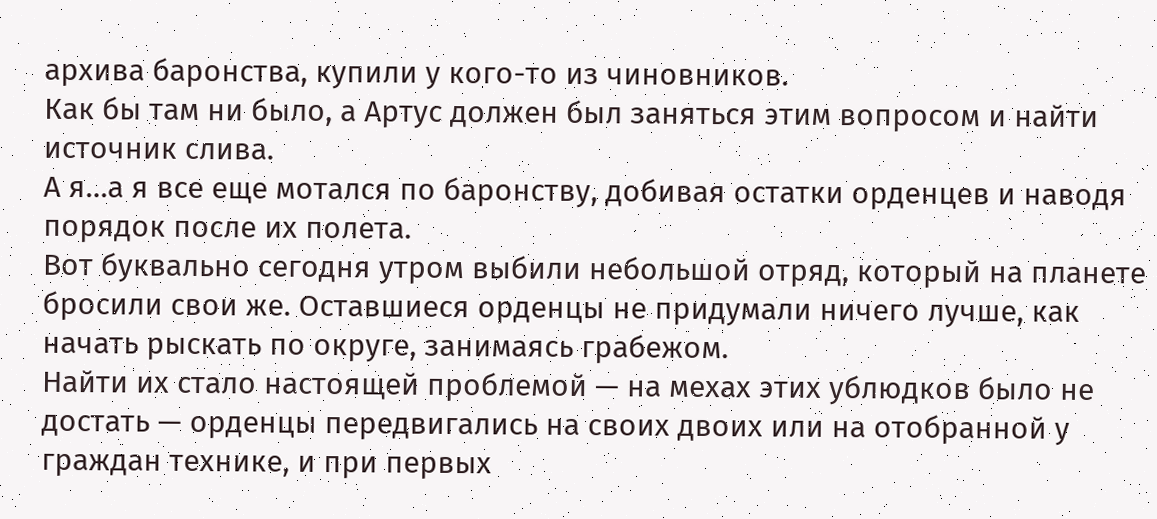архива баронства, купили у кого-то из чиновников.
Как бы там ни было, а Артус должен был заняться этим вопросом и найти источник слива.
А я…а я все еще мотался по баронству, добивая остатки орденцев и наводя порядок после их полета.
Вот буквально сегодня утром выбили небольшой отряд, который на планете бросили свои же. Оставшиеся орденцы не придумали ничего лучше, как начать рыскать по округе, занимаясь грабежом.
Найти их стало настоящей проблемой — на мехах этих ублюдков было не достать — орденцы передвигались на своих двоих или на отобранной у граждан технике, и при первых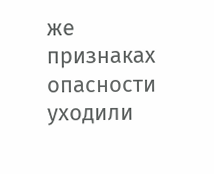же признаках опасности уходили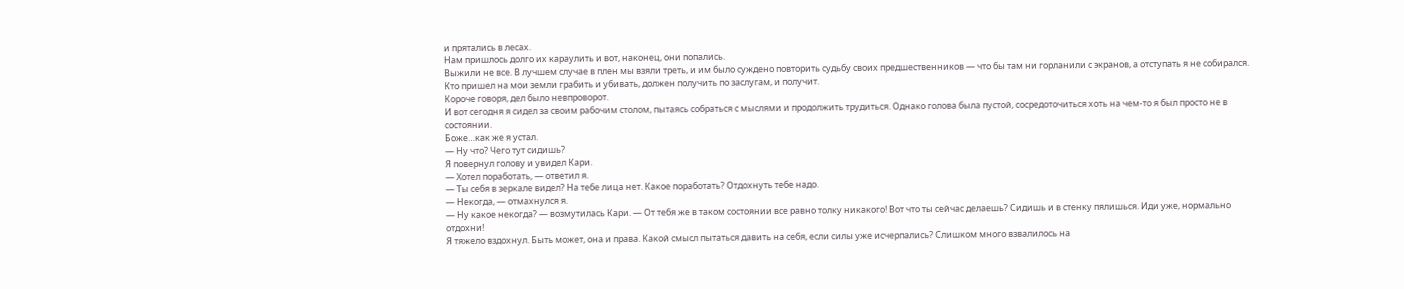и прятались в лесах.
Нам пришлось долго их караулить и вот, наконец, они попались.
Выжили не все. В лучшем случае в плен мы взяли треть, и им было суждено повторить судьбу своих предшественников — что бы там ни горланили с экранов, а отступать я не собирался. Кто пришел на мои земли грабить и убивать, должен получить по заслугам, и получит.
Короче говоря, дел было невпроворот.
И вот сегодня я сидел за своим рабочим столом, пытаясь собраться с мыслями и продолжить трудиться. Однако голова была пустой, сосредоточиться хоть на чем-то я был просто не в состоянии.
Боже…как же я устал.
— Ну что? Чего тут сидишь?
Я повернул голову и увидел Кари.
— Хотел поработать, — ответил я.
— Ты себя в зеркале видел? На тебе лица нет. Какое поработать? Отдохнуть тебе надо.
— Некогда, — отмахнулся я.
— Ну какое некогда? — возмутилась Кари. — От тебя же в таком состоянии все равно толку никакого! Вот что ты сейчас делаешь? Сидишь и в стенку пялишься. Иди уже, нормально отдохни!
Я тяжело вздохнул. Быть может, она и права. Какой смысл пытаться давить на себя, если силы уже исчерпались? Слишком много взвалилось на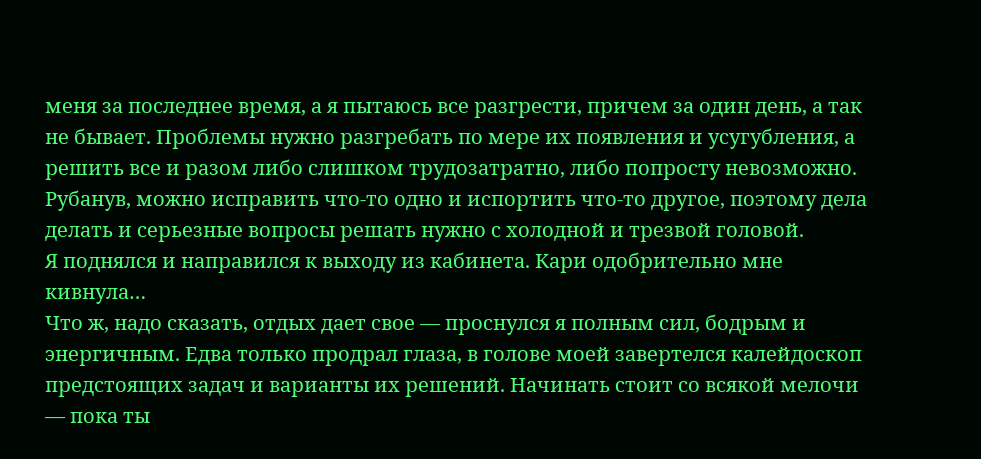меня за последнее время, а я пытаюсь все разгрести, причем за один день, а так не бывает. Проблемы нужно разгребать по мере их появления и усугубления, а решить все и разом либо слишком трудозатратно, либо попросту невозможно. Рубанув, можно исправить что-то одно и испортить что-то другое, поэтому дела делать и серьезные вопросы решать нужно с холодной и трезвой головой.
Я поднялся и направился к выходу из кабинета. Кари одобрительно мне кивнула…
Что ж, надо сказать, отдых дает свое — проснулся я полным сил, бодрым и энергичным. Едва только продрал глаза, в голове моей завертелся калейдоскоп предстоящих задач и варианты их решений. Начинать стоит со всякой мелочи — пока ты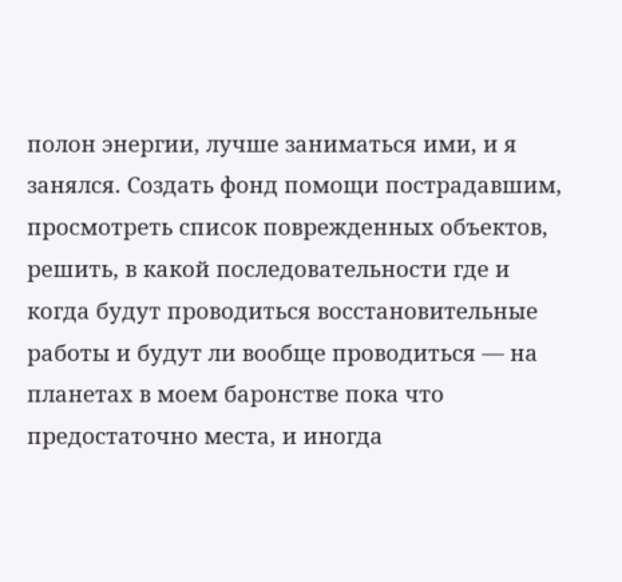полон энергии, лучше заниматься ими, и я занялся. Создать фонд помощи пострадавшим, просмотреть список поврежденных объектов, решить, в какой последовательности где и когда будут проводиться восстановительные работы и будут ли вообще проводиться — на планетах в моем баронстве пока что предостаточно места, и иногда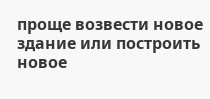проще возвести новое здание или построить новое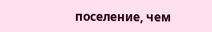поселение, чем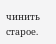чинить старое.